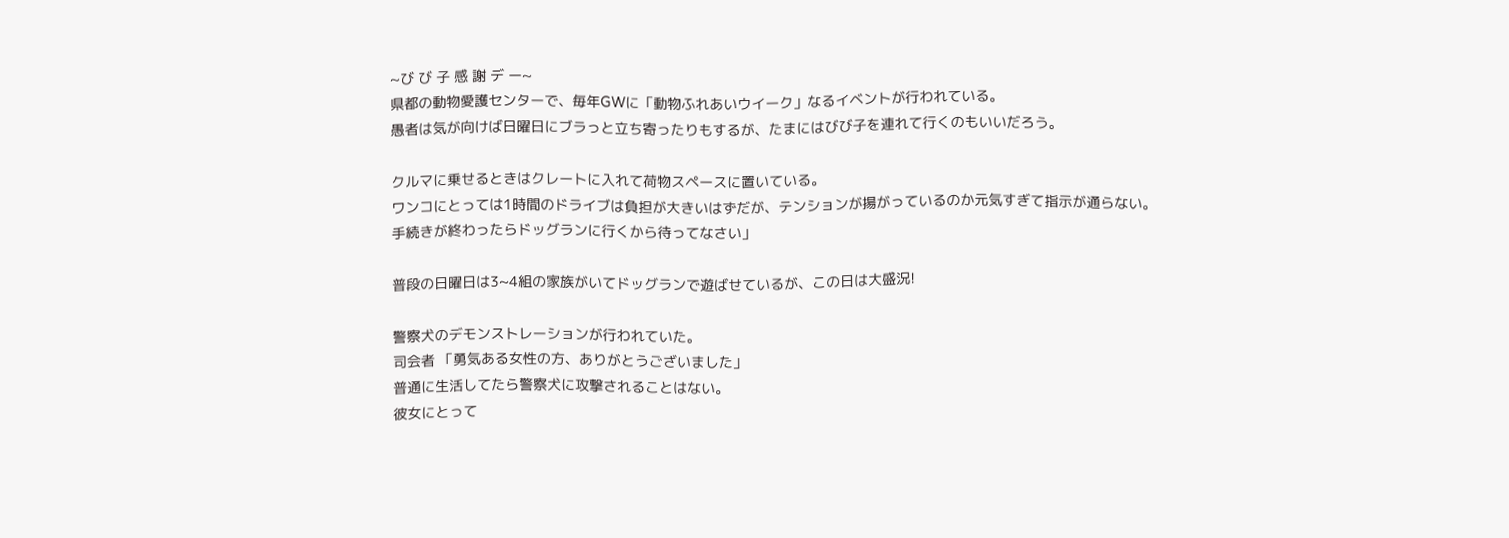~び び 子 感 謝 デ ー~
県都の動物愛護センターで、毎年GWに「動物ふれあいウイーク」なるイベントが行われている。
愚者は気が向けば日曜日にブラっと立ち寄ったりもするが、たまにはびび子を連れて行くのもいいだろう。

クルマに乗せるときはクレートに入れて荷物スペースに置いている。
ワンコにとっては1時間のドライブは負担が大きいはずだが、テンションが揚がっているのか元気すぎて指示が通らない。
手続きが終わったらドッグランに行くから待ってなさい」

普段の日曜日は3~4組の家族がいてドッグランで遊ばせているが、この日は大盛況!

警察犬のデモンストレーションが行われていた。
司会者 「勇気ある女性の方、ありがとうございました」
普通に生活してたら警察犬に攻撃されることはない。
彼女にとって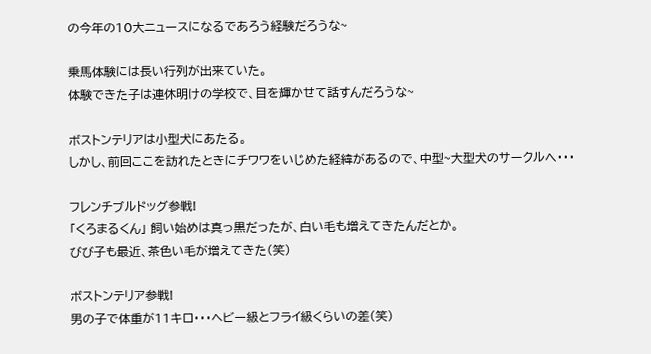の今年の10大ニュースになるであろう経験だろうな~

乗馬体験には長い行列が出来ていた。
体験できた子は連休明けの学校で、目を輝かせて話すんだろうな~

ボストンテリアは小型犬にあたる。
しかし、前回ここを訪れたときにチワワをいじめた経緯があるので、中型~大型犬のサークルへ・・・

フレンチブルドッグ参戦!
「くろまるくん」 飼い始めは真っ黒だったが、白い毛も増えてきたんだとか。
びび子も最近、茶色い毛が増えてきた(笑)

ボストンテリア参戦!
男の子で体重が11キロ・・・ヘビー級とフライ級くらいの差(笑)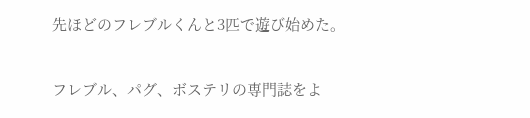先ほどのフレブルくんと3匹で遊び始めた。

フレブル、パグ、ボステリの専門誌をよ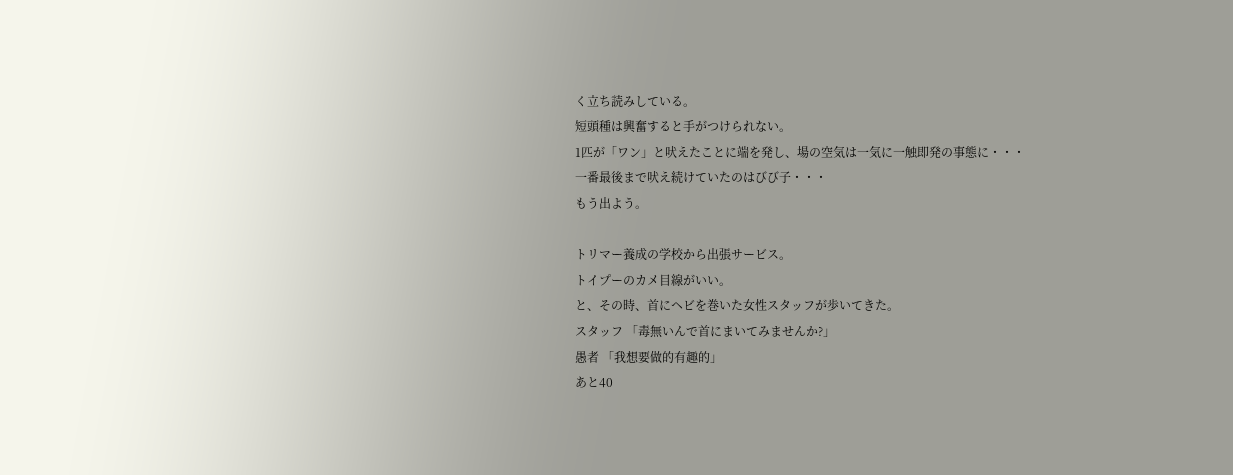く立ち読みしている。
短頭種は興奮すると手がつけられない。
1匹が「ワン」と吠えたことに端を発し、場の空気は一気に一触即発の事態に・・・
一番最後まで吠え続けていたのはびび子・・・
もう出よう。

トリマー養成の学校から出張サービス。
トイプーのカメ目線がいい。
と、その時、首にヘビを巻いた女性スタッフが歩いてきた。
スタッフ 「毒無いんで首にまいてみませんか?」
愚者 「我想要做的有趣的」
あと40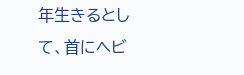年生きるとして、首にヘビ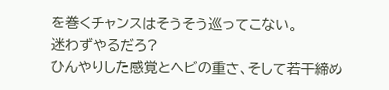を巻くチャンスはそうそう巡ってこない。
迷わずやるだろ?
ひんやりした感覚とヘビの重さ、そして若干締め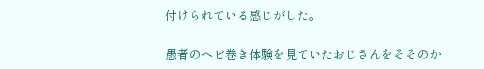付けられている感じがした。

愚者のヘビ巻き体験を見ていたおじさんをそそのか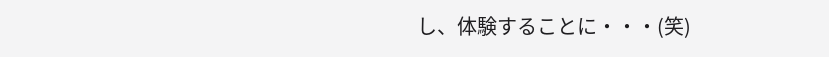し、体験することに・・・(笑)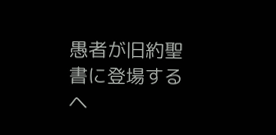愚者が旧約聖書に登場するヘ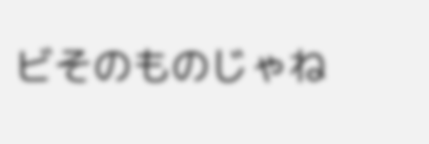ビそのものじゃね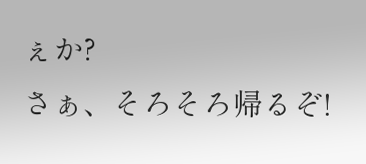ぇか?
さぁ、そろそろ帰るぞ!